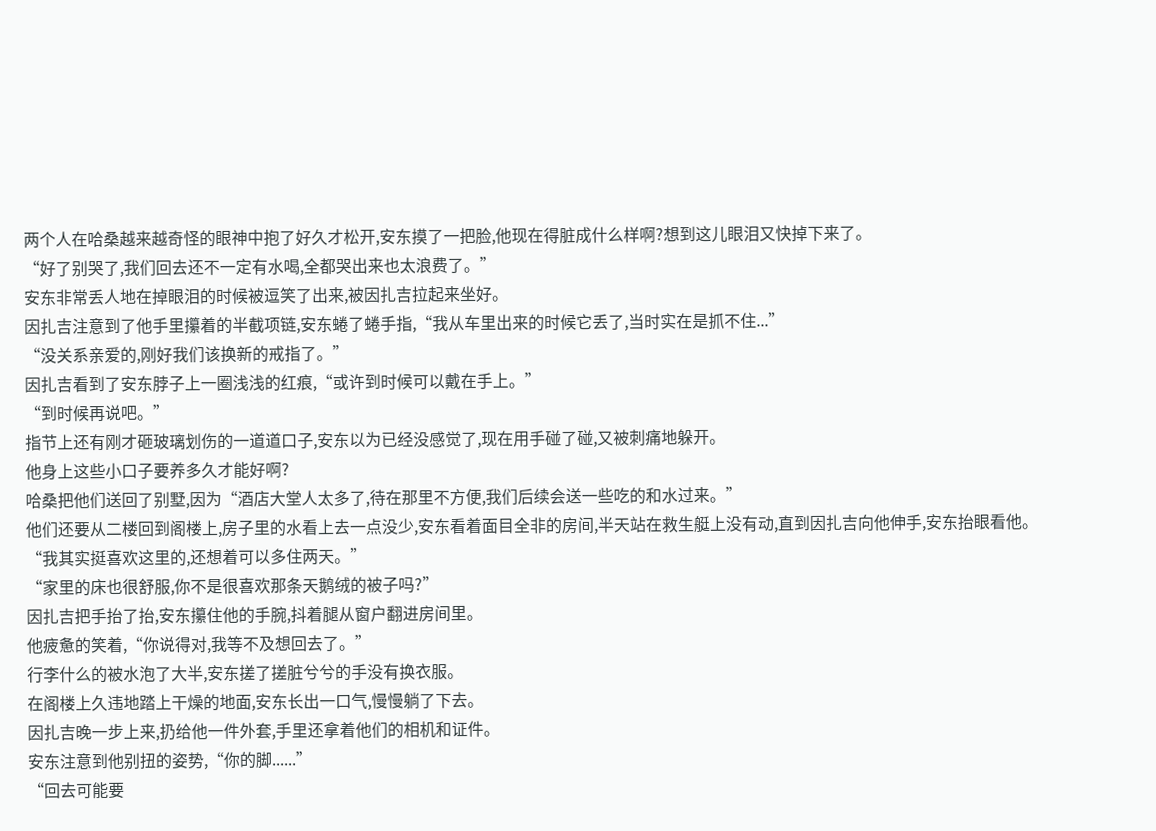两个人在哈桑越来越奇怪的眼神中抱了好久才松开,安东摸了一把脸,他现在得脏成什么样啊?想到这儿眼泪又快掉下来了。
“好了别哭了,我们回去还不一定有水喝,全都哭出来也太浪费了。”
安东非常丢人地在掉眼泪的时候被逗笑了出来,被因扎吉拉起来坐好。
因扎吉注意到了他手里攥着的半截项链,安东蜷了蜷手指,“我从车里出来的时候它丢了,当时实在是抓不住...”
“没关系亲爱的,刚好我们该换新的戒指了。”
因扎吉看到了安东脖子上一圈浅浅的红痕,“或许到时候可以戴在手上。”
“到时候再说吧。”
指节上还有刚才砸玻璃划伤的一道道口子,安东以为已经没感觉了,现在用手碰了碰,又被刺痛地躲开。
他身上这些小口子要养多久才能好啊?
哈桑把他们送回了别墅,因为“酒店大堂人太多了,待在那里不方便,我们后续会送一些吃的和水过来。”
他们还要从二楼回到阁楼上,房子里的水看上去一点没少,安东看着面目全非的房间,半天站在救生艇上没有动,直到因扎吉向他伸手,安东抬眼看他。
“我其实挺喜欢这里的,还想着可以多住两天。”
“家里的床也很舒服,你不是很喜欢那条天鹅绒的被子吗?”
因扎吉把手抬了抬,安东攥住他的手腕,抖着腿从窗户翻进房间里。
他疲惫的笑着,“你说得对,我等不及想回去了。”
行李什么的被水泡了大半,安东搓了搓脏兮兮的手没有换衣服。
在阁楼上久违地踏上干燥的地面,安东长出一口气,慢慢躺了下去。
因扎吉晚一步上来,扔给他一件外套,手里还拿着他们的相机和证件。
安东注意到他别扭的姿势,“你的脚......”
“回去可能要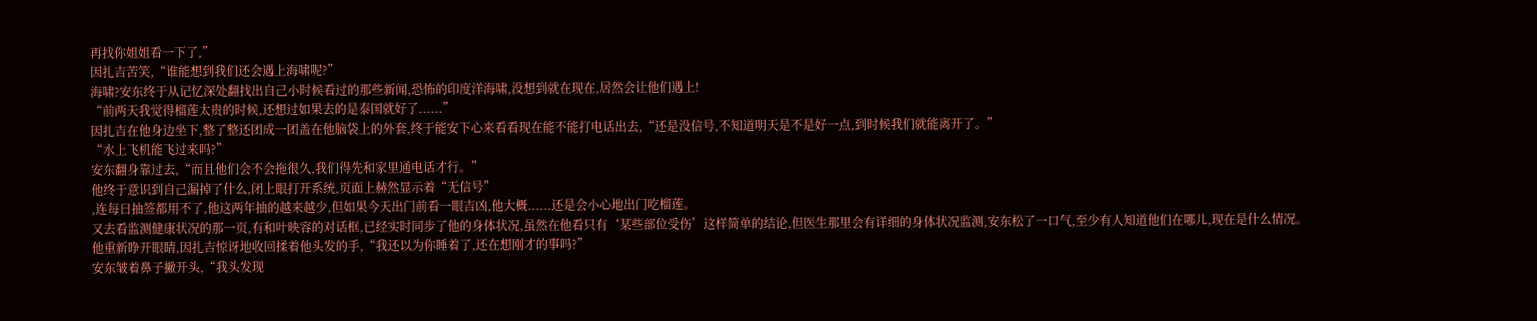再找你姐姐看一下了,”
因扎吉苦笑,“谁能想到我们还会遇上海啸呢?”
海啸?安东终于从记忆深处翻找出自己小时候看过的那些新闻,恐怖的印度洋海啸,没想到就在现在,居然会让他们遇上!
“前两天我觉得榴莲太贵的时候,还想过如果去的是泰国就好了......”
因扎吉在他身边坐下,整了整还团成一团盖在他脑袋上的外套,终于能安下心来看看现在能不能打电话出去,“还是没信号,不知道明天是不是好一点,到时候我们就能离开了。”
“水上飞机能飞过来吗?”
安东翻身靠过去,“而且他们会不会拖很久,我们得先和家里通电话才行。”
他终于意识到自己漏掉了什么,闭上眼打开系统,页面上赫然显示着“无信号”
,连每日抽签都用不了,他这两年抽的越来越少,但如果今天出门前看一眼吉凶,他大概......还是会小心地出门吃榴莲。
又去看监测健康状况的那一页,有和叶映容的对话框,已经实时同步了他的身体状况,虽然在他看只有‘某些部位受伤’这样简单的结论,但医生那里会有详细的身体状况监测,安东松了一口气,至少有人知道他们在哪儿,现在是什么情况。
他重新睁开眼睛,因扎吉惊讶地收回揉着他头发的手,“我还以为你睡着了,还在想刚才的事吗?”
安东皱着鼻子撇开头,“我头发现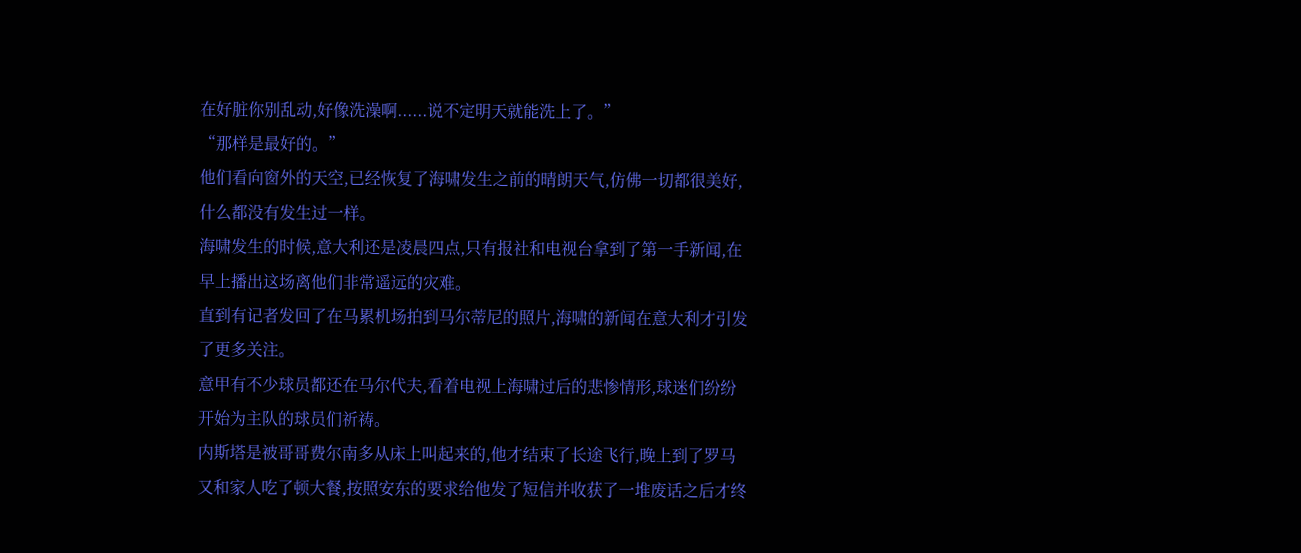在好脏你别乱动,好像洗澡啊......说不定明天就能洗上了。”
“那样是最好的。”
他们看向窗外的天空,已经恢复了海啸发生之前的晴朗天气,仿佛一切都很美好,什么都没有发生过一样。
海啸发生的时候,意大利还是凌晨四点,只有报社和电视台拿到了第一手新闻,在早上播出这场离他们非常遥远的灾难。
直到有记者发回了在马累机场拍到马尔蒂尼的照片,海啸的新闻在意大利才引发了更多关注。
意甲有不少球员都还在马尔代夫,看着电视上海啸过后的悲惨情形,球迷们纷纷开始为主队的球员们祈祷。
内斯塔是被哥哥费尔南多从床上叫起来的,他才结束了长途飞行,晚上到了罗马又和家人吃了顿大餐,按照安东的要求给他发了短信并收获了一堆废话之后才终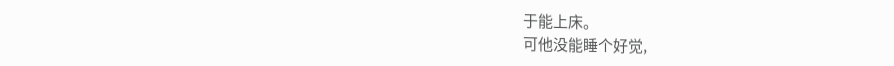于能上床。
可他没能睡个好觉,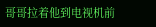哥哥拉着他到电视机前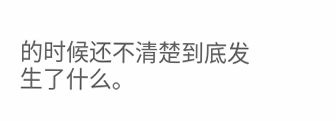的时候还不清楚到底发生了什么。